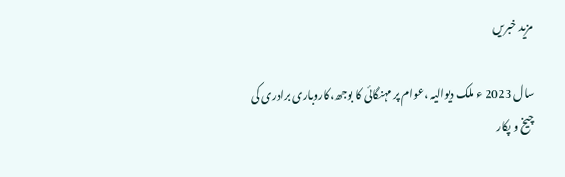مزید خبریں

سال 2023 ء ملک دیوالیہ ،عوام پر مہنگائی کا بوجھ،کاروباری برادری کی چیخ و پکار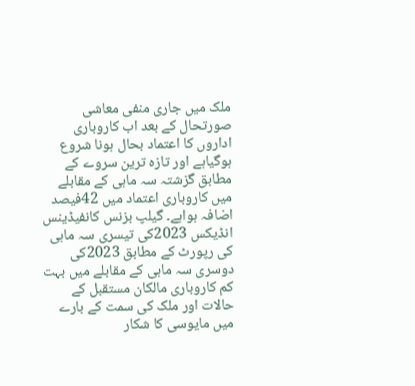ملک میں جاری منفی معاشی صورتحال کے بعد اب کاروباری اداروں کا اعتماد بحال ہونا شروع ہوگیاہے اور تازہ ترین سروے کے مطابق گزشتہ سہ ماہی کے مقابلے میں کاروباری اعتماد میں 42فیصد اضافہ ہواہے۔ گیلپ بزنس کانفیڈینس انڈیکس 2023کی تیسری سہ ماہی کی رپورٹ کے مطابق 2023کی دوسری سہ ماہی کے مقابلے میں بہت کم کاروباری مالکان مستقبل کے حالات اور ملک کی سمت کے بارے میں مایوسی کا شکار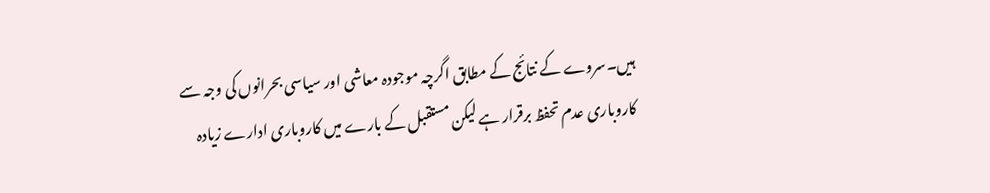ہیں۔سروے کے نتائج کے مطابق اگرچہ موجودہ معاشی اور سیاسی بحرانوں کی وجہ سے کاروباری عدم تحفظ برقرار ہے لیکن مستقبل کے بارے میں کاروباری ادارے زیادہ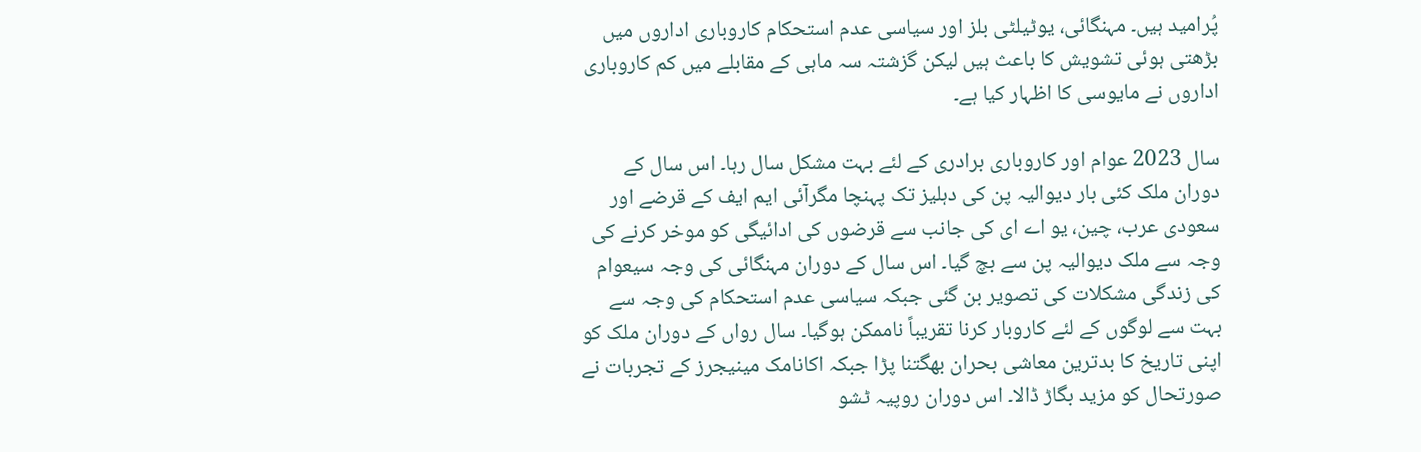پُرامید ہیں۔ مہنگائی، یوٹیلٹی بلز اور سیاسی عدم استحکام کاروباری اداروں میں بڑھتی ہوئی تشویش کا باعث ہیں لیکن گزشتہ سہ ماہی کے مقابلے میں کم کاروباری اداروں نے مایوسی کا اظہار کیا ہے۔

سال 2023 عوام اور کاروباری برادری کے لئے بہت مشکل سال رہا۔ اس سال کے دوران ملک کئی بار دیوالیہ پن کی دہلیز تک پہنچا مگرآئی ایم ایف کے قرضے اور سعودی عرب، چین، یو اے ای کی جانب سے قرضوں کی ادائیگی کو موخر کرنے کی وجہ سے ملک دیوالیہ پن سے بچ گیا۔ اس سال کے دوران مہنگائی کی وجہ سیعوام کی زندگی مشکلات کی تصویر بن گئی جبکہ سیاسی عدم استحکام کی وجہ سے بہت سے لوگوں کے لئے کاروبار کرنا تقریباً ناممکن ہوگیا۔ سال رواں کے دوران ملک کو اپنی تاریخ کا بدترین معاشی بحران بھگتنا پڑا جبکہ اکانامک مینیجرز کے تجربات نے صورتحال کو مزید بگاڑ ڈالا۔ اس دوران روپیہ ٹشو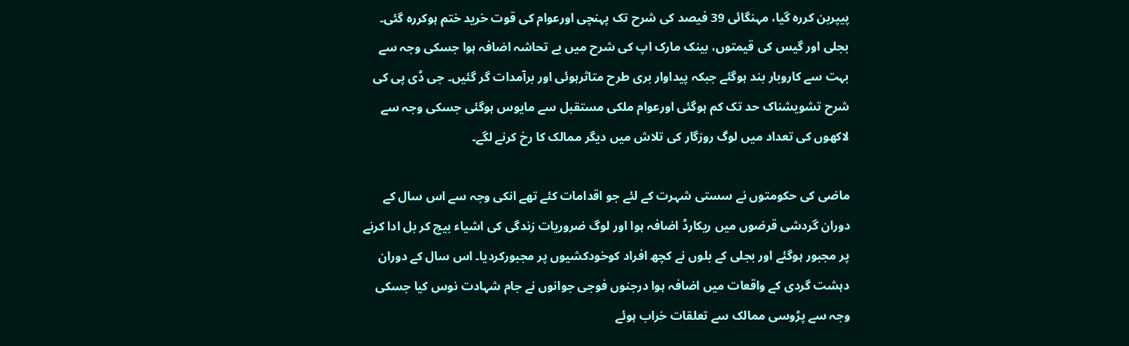پیپربن کررہ گیا، مہنگائی 39 فیصد کی شرح تک پہنچی اورعوام کی قوت خرید ختم ہوکررہ گئی۔ بجلی اور گیس کی قیمتوں، بینک مارک اپ کی شرح میں بے تحاشہ اضافہ ہوا جسکی وجہ سے بہت سے کاروبار بند ہوگئے جبکہ پیداوار بری طرح متاثرہوئی اور برآمدات گر گئیں۔ جی ڈی پی کی شرح تشویشناک حد تک کم ہوگئی اورعوام ملکی مستقبل سے مایوس ہوگئی جسکی وجہ سے لاکھوں کی تعداد میں لوگ روزگار کی تلاش میں دیگر ممالک کا رخ کرنے لگے۔

ماضی کی حکومتوں نے سستی شہرت کے لئے جو اقدامات کئے تھے انکی وجہ سے اس سال کے دوران گردشی قرضوں میں ریکارڈ اضافہ ہوا اور لوگ ضروریات زندگی کی اشیاء بیچ کر بل ادا کرنے پر مجبور ہوگئے اور بجلی کے بلوں نے کچھ افراد کوخودکشیوں پر مجبورکردیا۔ اس سال کے دوران دہشت گردی کے واقعات میں اضافہ ہوا درجنوں فوجی جوانوں نے جام شہادت نوس کیا جسکی وجہ سے پڑوسی ممالک سے تعلقات خراب ہوئے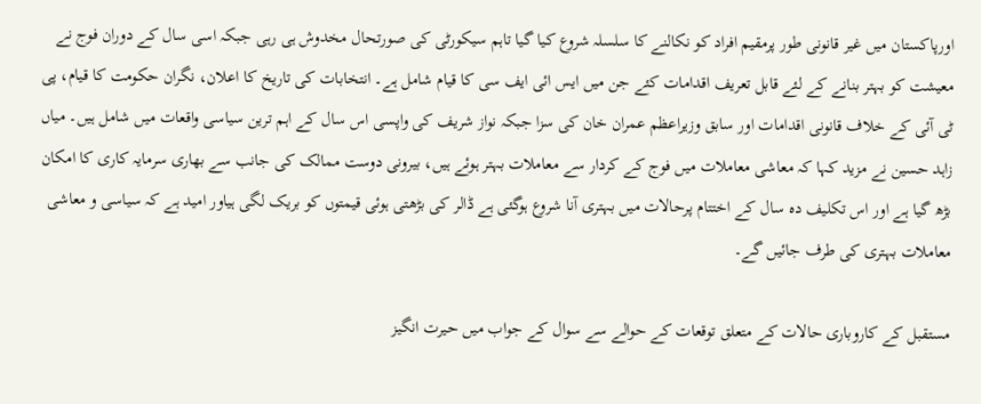اورپاکستان میں غیر قانونی طور پرمقیم افراد کو نکالنے کا سلسلہ شروع کیا گیا تاہم سیکورٹی کی صورتحال مخدوش ہی رہی جبکہ اسی سال کے دوران فوج نے معیشت کو بہتر بنانے کے لئے قابل تعریف اقدامات کئے جن میں ایس ائی ایف سی کا قیام شامل ہے۔ انتخابات کی تاریخ کا اعلان، نگران حکومت کا قیام، پی ٹی آئی کے خلاف قانونی اقدامات اور سابق وزیراعظم عمران خان کی سزا جبکہ نواز شریف کی واپسی اس سال کے اہم ترین سیاسی واقعات میں شامل ہیں۔ میاں زاہد حسین نے مزید کہا کہ معاشی معاملات میں فوج کے کردار سے معاملات بہتر ہوئے ہیں، بیرونی دوست ممالک کی جانب سے بھاری سرمایہ کاری کا امکان بڑھ گیا ہے اور اس تکلیف دہ سال کے اختتام پرحالات میں بہتری آنا شروع ہوگئی ہے ڈالر کی بڑھتی ہوئی قیمتوں کو بریک لگی ہیاور امید ہے کہ سیاسی و معاشی معاملات بہتری کی طرف جائیں گے۔

مستقبل کے کاروباری حالات کے متعلق توقعات کے حوالے سے سوال کے جواب میں حیرت انگیز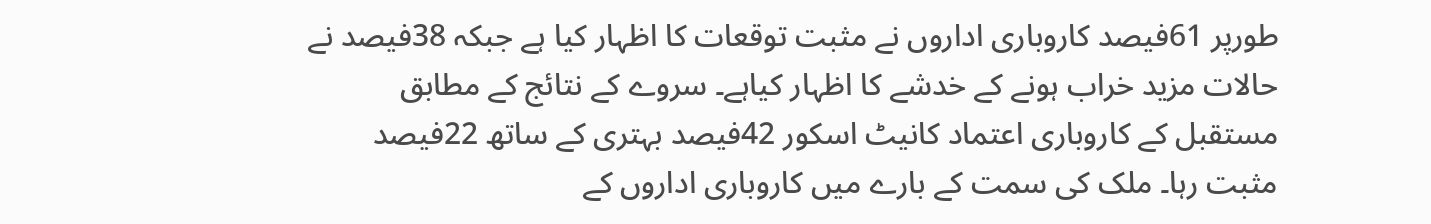طورپر 61فیصد کاروباری اداروں نے مثبت توقعات کا اظہار کیا ہے جبکہ 38فیصد نے حالات مزید خراب ہونے کے خدشے کا اظہار کیاہے۔ سروے کے نتائج کے مطابق مستقبل کے کاروباری اعتماد کانیٹ اسکور 42فیصد بہتری کے ساتھ 22فیصد مثبت رہا۔ ملک کی سمت کے بارے میں کاروباری اداروں کے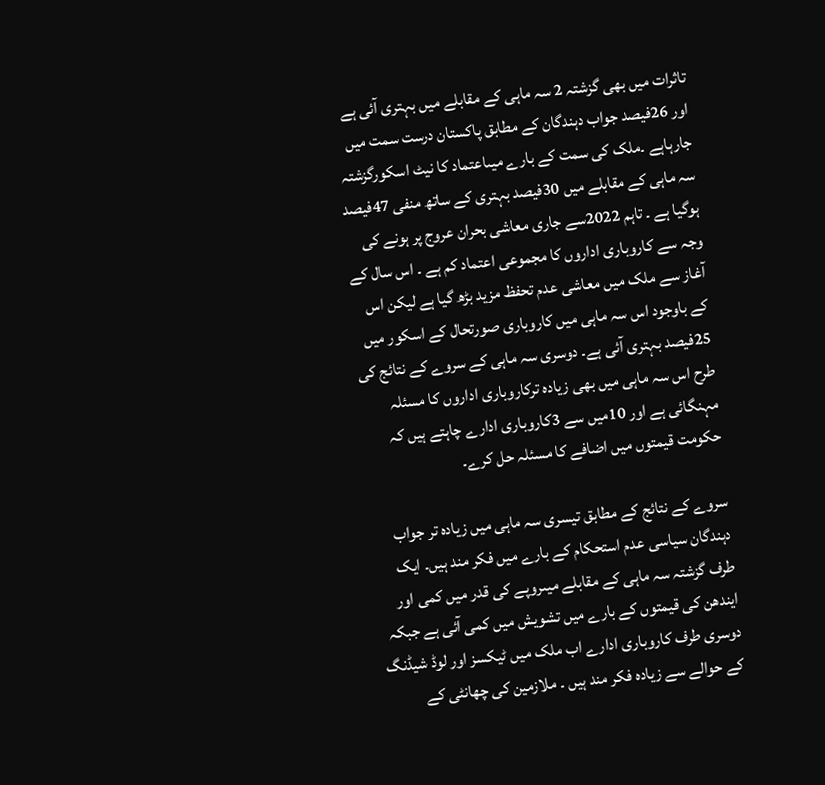تاثرات میں بھی گزشتہ 2 سہ ماہی کے مقابلے میں بہتری آئی ہے اور 26فیصد جواب دہندگان کے مطابق پاکستان درست سمت میں جارہاہے ۔ملک کی سمت کے بارے میںاعتماد کا نیٹ اسکورگزشتہ سہ ماہی کے مقابلے میں 30فیصد بہتری کے ساتھ منفی 47فیصد ہوگیا ہے ۔ تاہم 2022سے جاری معاشی بحران عروج پر ہونے کی وجہ سے کاروباری اداروں کا مجموعی اعتماد کم ہے ۔ اس سال کے آغاز سے ملک میں معاشی عدم تحفظ مزید بڑھ گیا ہے لیکن اس کے باوجود اس سہ ماہی میں کاروباری صورتحال کے اسکور میں 25فیصد بہتری آئی ہے۔ دوسری سہ ماہی کے سروے کے نتائج کی طرح اس سہ ماہی میں بھی زیادہ ترکاروباری اداروں کا مسئلہ مہنگائی ہے اور 10میں سے 3کاروباری ادارے چاہتے ہیں کہ حکومت قیمتوں میں اضافے کا مسئلہ حل کرے۔

سروے کے نتائج کے مطابق تیسری سہ ماہی میں زیادہ تر جواب دہندگان سیاسی عدم استحکام کے بارے میں فکر مند ہیں۔ ایک طرف گزشتہ سہ ماہی کے مقابلے میںروپے کی قدر میں کمی اور ایندھن کی قیمتوں کے بارے میں تشویش میں کمی آئی ہے جبکہ دوسری طرف کاروباری ادارے اب ملک میں ٹیکسز اور لوڈ شیڈنگ کے حوالے سے زیادہ فکر مند ہیں ۔ ملازمین کی چھانٹی کے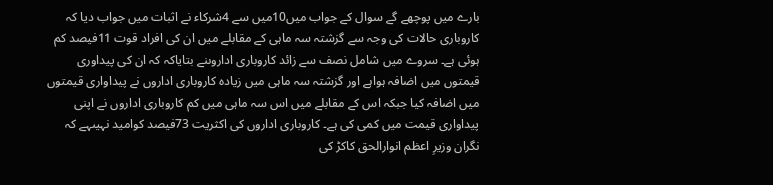بارے میں پوچھے گے سوال کے جواب میں10میں سے 4شرکاء نے اثبات میں جواب دیا کہ کاروباری حالات کی وجہ سے گزشتہ سہ ماہی کے مقابلے میں ان کی افراد قوت 11فیصد کم ہوئی ہے۔ سروے میں شامل نصف سے زائد کاروباری اداروںنے بتایاکہ کہ ان کی پیداوری قیمتوں میں اضافہ ہواہے اور گزشتہ سہ ماہی میں زیادہ کاروباری اداروں نے پیداواری قیمتوں میں اضافہ کیا جبکہ اس کے مقابلے میں اس سہ ماہی میں کم کاروباری اداروں نے اپنی پیداواری قیمت میں کمی کی ہے۔ کاروباری اداروں کی اکثریت 73فیصد کوامید نہیںہے کہ نگران وزیرِ اعظم انوارالحق کاکڑ کی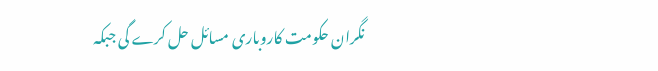نگران حکومت کاروباری مسائل حل کرے گی جبکہ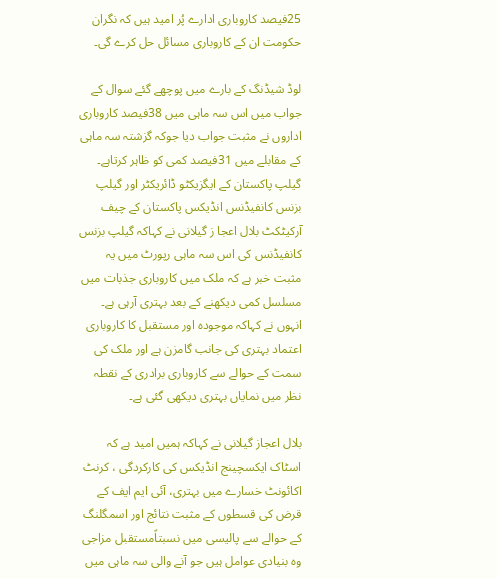25فیصد کاروباری ادارے پُر امید ہیں کہ نگران حکومت ان کے کاروباری مسائل حل کرے گی۔

لوڈ شیڈنگ کے بارے میں پوچھے گئے سوال کے جواب میں اس سہ ماہی میں 38فیصد کاروباری اداروں نے مثبت جواب دیا جوکہ گزشتہ سہ ماہی کے مقابلے میں 31فیصد کمی کو ظاہر کرتاہے۔
گیلپ پاکستان کے ایگزیکٹو ڈائریکٹر اور گیلپ بزنس کانفیڈنس انڈیکس پاکستان کے چیف آرکیٹکٹ بلال اعجا ز گیلانی نے کہاکہ گیلپ بزنس کانفیڈنس کی اس سہ ماہی رپورٹ میں یہ مثبت خبر ہے کہ ملک میں کاروباری جذبات میں مسلسل کمی دیکھنے کے بعد بہتری آرہی ہے۔ انہوں نے کہاکہ موجودہ اور مستقبل کا کاروباری اعتماد بہتری کی جانب گامزن ہے اور ملک کی سمت کے حوالے سے کاروباری برادری کے نقطہ نظر میں نمایاں بہتری دیکھی گئی ہے۔

بلال اعجاز گیلانی نے کہاکہ ہمیں امید ہے کہ اسٹاک ایکسچینج انڈیکس کی کارکردگی ، کرنٹ اکائونٹ خسارے میں بہتری، آئی ایم ایف کے قرض کی قسطوں کے مثبت نتائج اور اسمگلنگ کے حوالے سے پالیسی میں نسبتاًمستقبل مزاجی وہ بنیادی عوامل ہیں جو آنے والی سہ ماہی میں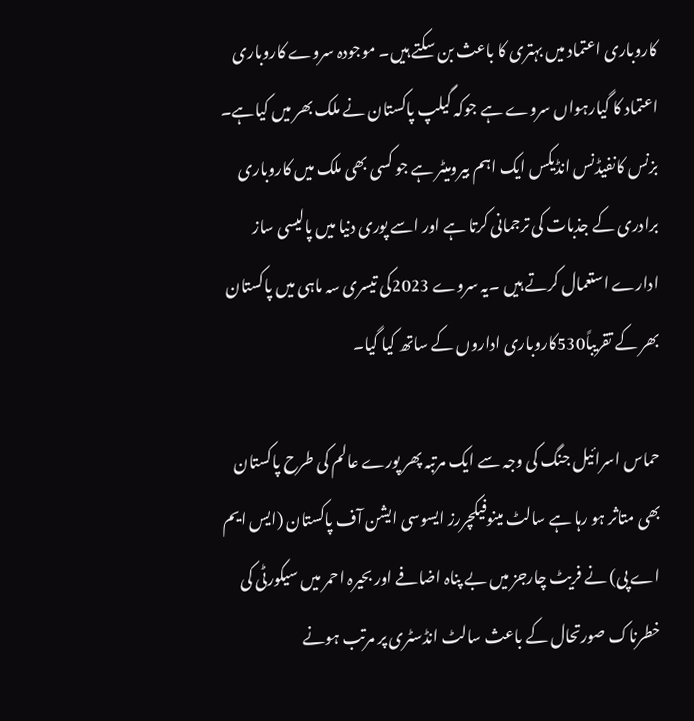کاروباری اعتماد میں بہتری کا باعث بن سکتے ہیں۔ موجودہ سروے کاروباری اعتماد کا گیارہواں سروے ہے جوکہ گیلپ پاکستان نے ملک بھر میں کیاہے۔ بزنس کانفیڈنس انڈیکس ایک اہم بیرومیٹر ہے جو کسی بھی ملک میں کاروباری برادری کے جذبات کی ترجمانی کرتا ہے اور اسے پوری دنیا میں پالیسی ساز ادارے استعمال کرتے ہیں ۔یہ سروے 2023کی تیسری سہ ماہی میں پاکستان بھر کے تقریباً530کاروباری اداروں کے ساتھ کیا گیا۔

حماس اسرائیل جنگ کی وجہ سے ایک مرتبہ پھر پورے عالم کی طرح پاکستان بھی متاثر ہو رہا ہے سالٹ مینوفیکچررز ایسوسی ایشن آف پاکستان (ایس ایم اے پی) نے فریٹ چارجز میں بے پناہ اضافے اور بحیرہ احمر میں سیکورٹی کی خطرناک صورتحال کے باعث سالٹ انڈسٹری پر مرتب ہونے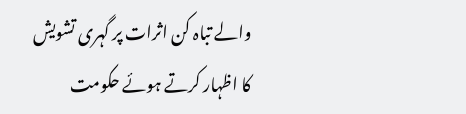والے تباہ کن اثرات پر گہری تشویش کا اظہار کرتے ہوئے حکومت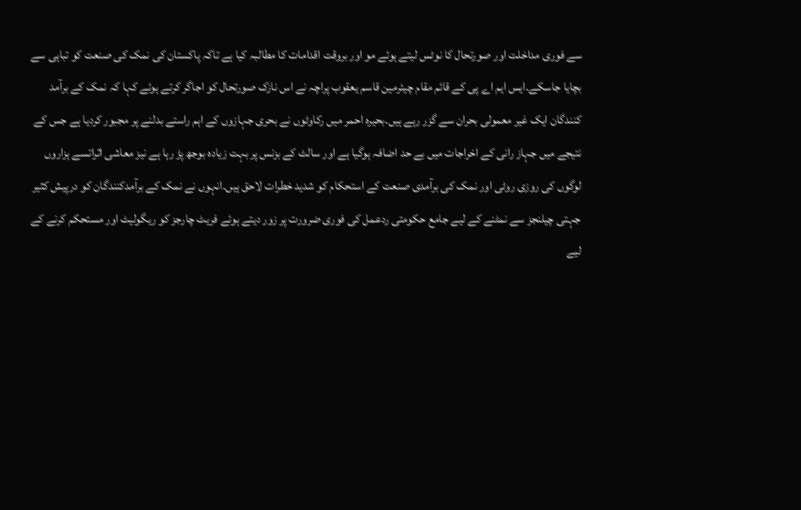سے فوری مداخلت اور صورتحال کا نوٹس لیتے ہوئے مو اور بروقت اقدامات کا مطالبہ کیا ہے تاکہ پاکستان کی نمک کی صنعت کو تباہی سے بچایا جاسکے۔ایس ایم اے پی کے قائم مقام چیئرمین قاسم یعقوب پراچہ نے اس نازک صورتحال کو اجاگر کرتے ہوئے کہا کہ نمک کے برآمد کنندگان ایک غیر معمولی بحران سے گزر رہے ہیں۔بحیرہ احمر میں رکاوٹوں نے بحری جہازوں کے اہم راستے بدلنے پر مجبور کردیا ہے جس کے نتیجے میں جہاز رانی کے اخراجات میں بے حد اضافہ ہوگیا ہے اور سالٹ کے بزنس پر بہت زیادہ بوجھ پڑ رہا ہے نیز معاشی اثراتسے ہزاروں لوگوں کی روزی روٹی اور نمک کی برآمدی صنعت کے استحکام کو شدید خطرات لاحق ہیں۔انہوں نے نمک کے برآمدکنندگان کو درپیش کثیر جہتی چیلنجز سے نمٹنے کے لیے جامع حکومتی ردعمل کی فوری ضرورت پر زور دیتے ہوئے فریٹ چارجز کو ریگولیٹ اور مستحکم کرنے کے لیے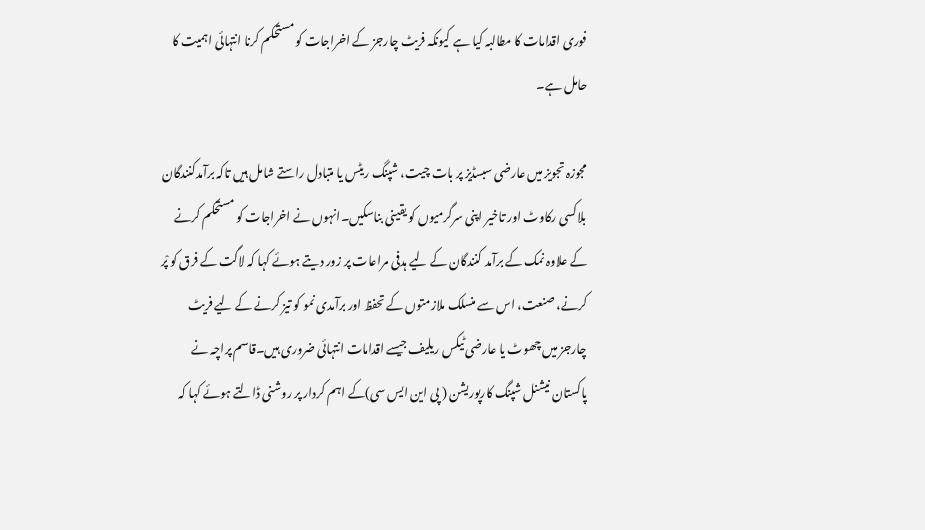فوری اقدامات کا مطالبہ کیا ہے کیونکہ فریٹ چارجز کے اخراجات کو مستحکم کرنا انتہائی اہمیت کا حامل ہے۔

مجوزہ تجویز میں عارضی سبسڈیز پر بات چیت، شپنگ ریٹس یا متبادل راستے شامل ہیں تاکہ برآمدکنندگان بلاکسی رکاوٹ اور تاخیر اپنی سرگرمیوں کو یقینی بناسکیں۔انہوں نے اخراجات کو مستحکم کرنے کے علاوہ نمک کے برآمد کنندگان کے لیے ہدفی مراعات پر زور دیتے ہوئے کہا کہ لاگت کے فرق کو پْر کرنے، صنعت، اس سے منسلک ملازمتوں کے تحفظ اور برآمدی نمو کو تیز کرنے کے لیے فریٹ چارجز میں چھوٹ یا عارضی ٹیکس ریلیف جیسے اقدامات انتہائی ضروری ہیں۔قاسم پراچہ نے پاکستان نیشنل شپنگ کارپوریشن ( پی این ایس سی)کے اہم کردار پر روشنی ڈالتے ہوئے کہا کہ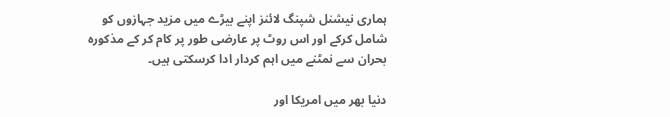ہماری نیشنل شپنگ لائنز اپنے بیڑے میں مزید جہازوں کو شامل کرکے اور اس روٹ پر عارضی طور پر کام کر کے مذکورہ بحران سے نمٹنے میں اہم کردار ادا کرسکتی ہیں۔

دنیا بھر میں امریکا اور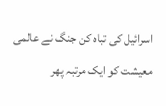اسرائیل کی تباہ کن جنگ نے عالمی معیشت کو ایک مرتبہ پھر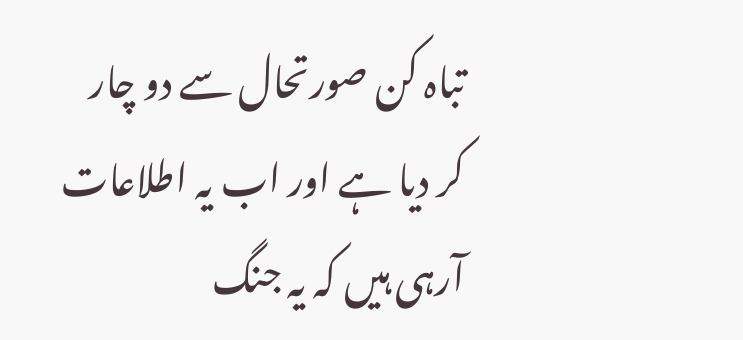تباہ کن صورتحال سے دو چار کر دیا ہے اور اب یہ اطلاعات آرہی ہیں کہ یہ جنگ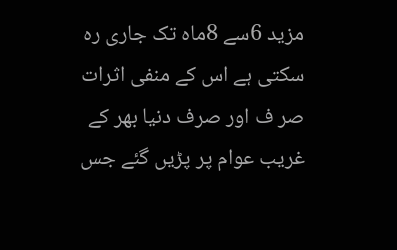مزید 6سے 8ماہ تک جاری رہ سکتی ہے اس کے منفی اثرات صر ف اور صرف دنیا بھر کے غریب عوام پر پڑیں گئے جس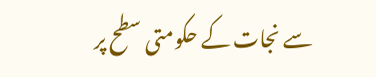سے نجات کے حکومتی سطح پر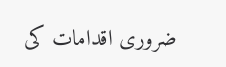ضروری اقدامات کی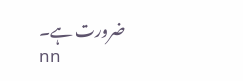ضرورت ہے۔
nn